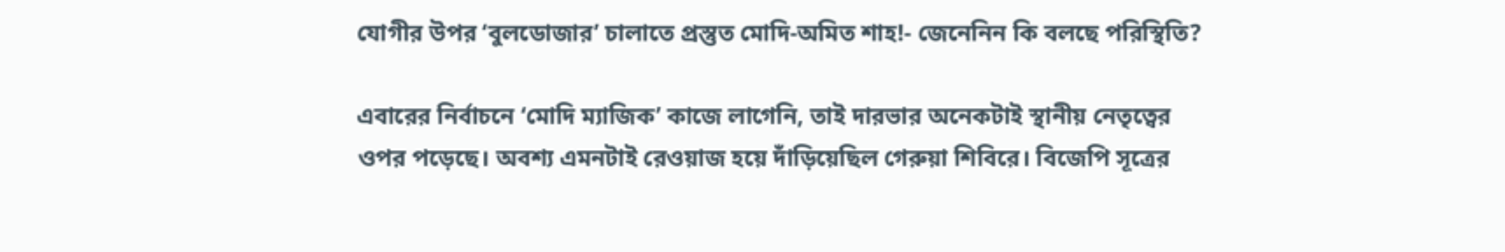যোগীর উপর ‘বুলডোজার’ চালাতে প্রস্তুত মোদি-অমিত শাহ!- জেনেনিন কি বলছে পরিস্থিতি?

এবারের নির্বাচনে ‘মোদি ম্যাজিক’ কাজে লাগেনি, তাই দারভার অনেকটাই স্থানীয় নেতৃত্বের ওপর পড়েছে। অবশ্য এমনটাই রেওয়াজ হয়ে দাঁড়িয়েছিল গেরুয়া শিবিরে। বিজেপি সূত্রের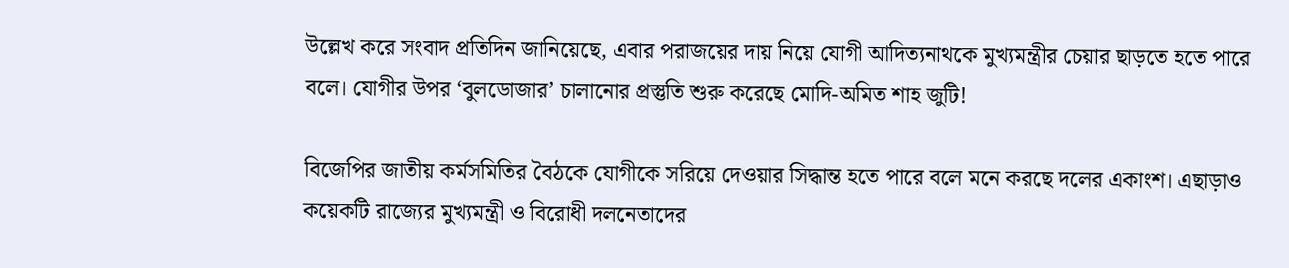উল্লেখ করে সংবাদ প্রতিদিন জানিয়েছে, এবার পরাজয়ের দায় নিয়ে যোগী আদিত্যনাথকে মুখ্যমন্ত্রীর চেয়ার ছাড়তে হতে পারে বলে। যোগীর উপর ‘বুলডোজার’ চালানোর প্রস্তুতি শুরু করেছে মোদি-অমিত শাহ জুটি!

বিজেপির জাতীয় কর্মসমিতির বৈঠকে যোগীকে সরিয়ে দেওয়ার সিদ্ধান্ত হতে পারে বলে মনে করছে দলের একাংশ। এছাড়াও কয়েকটি রাজ্যের মুখ্যমন্ত্রী ও বিরোধী দলনেতাদের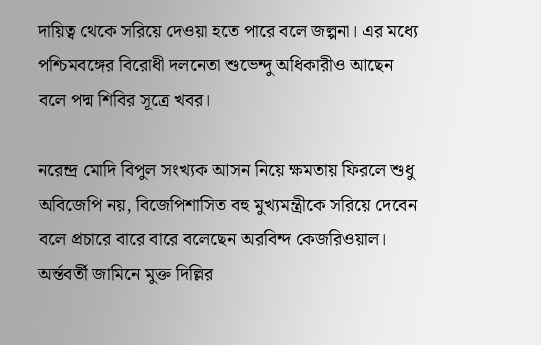দায়িত্ব থেকে সরিয়ে দেওয়া হতে পারে বলে জল্পনা। এর মধ্যে পশ্চিমবঙ্গের বিরোধী দলনেতা শুভেন্দু অধিকারীও আছেন বলে পদ্ম শিবির সূত্রে খবর।

নরেন্দ্র মোদি বিপুল সংখ্যক আসন নিয়ে ক্ষমতায় ফিরলে শুধু অবিজেপি নয়, বিজেপিশাসিত বহু মুখ্যমন্ত্রীকে সরিয়ে দেবেন বলে প্রচারে বারে বারে বলেছেন অরবিন্দ কেজরিওয়াল। অর্ন্তবর্তী জামিনে মুক্ত দিল্লির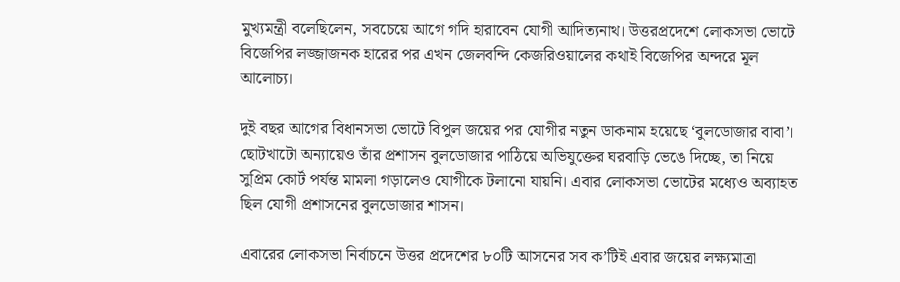মুখ্যমন্ত্রী বলেছিলেন, সবচেয়ে আগে গদি হারাবেন যোগী আদিত্যনাথ। উত্তরপ্রদেশে লোকসভা ভোটে বিজেপির লজ্জাজনক হারের পর এখন জেলবন্দি কেজরিওয়ালের কথাই বিজেপির অন্দরে মূল আলোচ্য।

দুই বছর আগের বিধানসভা ভোটে বিপুল জয়ের পর যোগীর নতুন ডাকনাম হয়েছে ‘বুলডোজার বাবা’। ছোটখাটো অন্যায়েও তাঁর প্রশাসন বুলডোজার পাঠিয়ে অভিযুক্তের ঘরবাড়ি ভেঙে দিচ্ছে, তা নিয়ে সুপ্রিম কোর্ট পর্যন্ত মামলা গড়ালেও যোগীকে টলানো যায়নি। এবার লোকসভা ভোটের মধ্যেও অব্যাহত ছিল যোগী প্রশাসনের বুলডোজার শাসন।

এবারের লোকসভা নির্বাচনে উত্তর প্রদেশের ৮০টি আসনের সব ক’টিই এবার জয়ের লক্ষ্যমাত্রা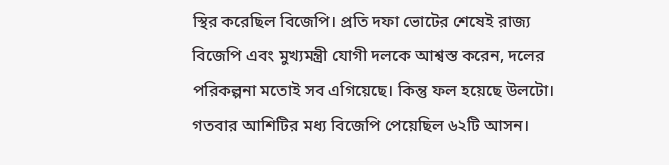স্থির করেছিল বিজেপি। প্রতি দফা ভোটের শেষেই রাজ্য বিজেপি এবং মুখ্যমন্ত্রী যোগী দলকে আশ্বস্ত করেন, দলের পরিকল্পনা মতোই সব এগিয়েছে। কিন্তু ফল হয়েছে উলটো। গতবার আশিটির মধ্য বিজেপি পেয়েছিল ৬২টি আসন।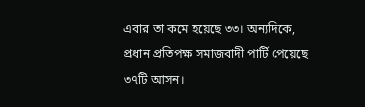এবার তা কমে হয়েছে ৩৩। অন্যদিকে, প্রধান প্রতিপক্ষ সমাজবাদী পার্টি পেয়েছে ৩৭টি আসন।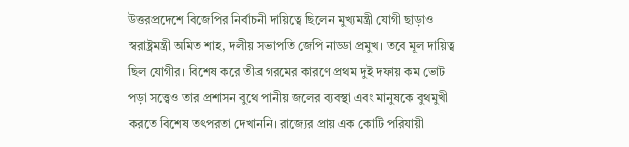উত্তরপ্রদেশে বিজেপির নির্বাচনী দায়িত্বে ছিলেন মুখ্যমন্ত্রী যোগী ছাড়াও স্বরাষ্ট্রমন্ত্রী অমিত শাহ, দলীয় সভাপতি জেপি নাড্ডা প্রমুখ। তবে মূল দায়িত্ব ছিল যোগীর। বিশেষ করে তীব্র গরমের কারণে প্রথম দুই দফায় কম ভোট পড়া সত্ত্বেও তার প্রশাসন বুথে পানীয় জলের ব্যবস্থা এবং মানুষকে বুথমুখী করতে বিশেষ তৎপরতা দেখাননি। রাজ্যের প্রায় এক কোটি পরিযায়ী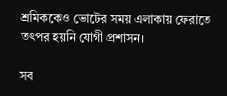শ্রমিককেও ভোটের সময় এলাকায় ফেরাতে তৎপর হয়নি যোগী প্রশাসন।

সব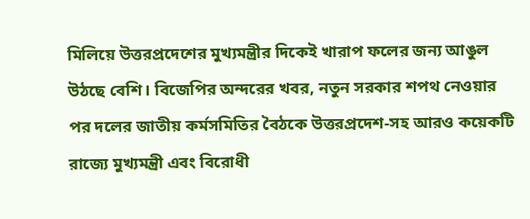মিলিয়ে উত্তরপ্রদেশের মুখ্যমন্ত্রীর দিকেই খারাপ ফলের জন্য আঙুল উঠছে বেশি। বিজেপির অন্দরের খবর, নতুন সরকার শপথ নেওয়ার পর দলের জাতীয় কর্মসমিতির বৈঠকে উত্তরপ্রদেশ-সহ আরও কয়েকটি রাজ্যে মুখ্যমন্ত্রী এবং বিরোধী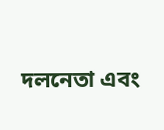দলনেতা এবং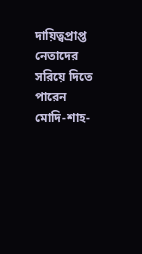দায়িত্বপ্রাপ্ত নেতাদের সরিয়ে দিতে পারেন মোদি-শাহ-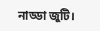নাড্ডা জুটি।